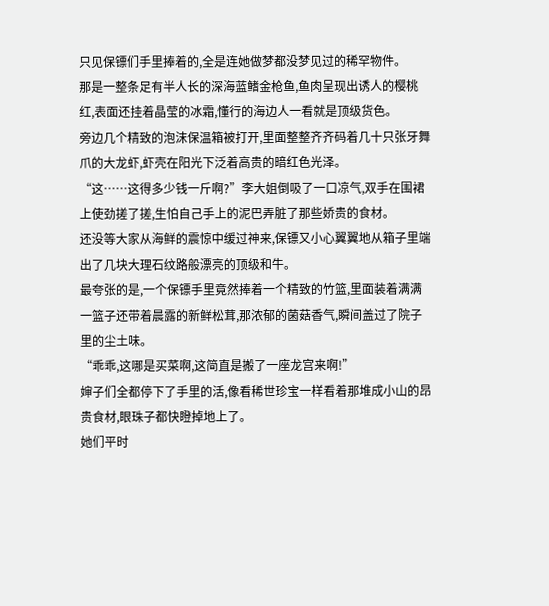只见保镖们手里捧着的,全是连她做梦都没梦见过的稀罕物件。
那是一整条足有半人长的深海蓝鳍金枪鱼,鱼肉呈现出诱人的樱桃红,表面还挂着晶莹的冰霜,懂行的海边人一看就是顶级货色。
旁边几个精致的泡沫保温箱被打开,里面整整齐齐码着几十只张牙舞爪的大龙虾,虾壳在阳光下泛着高贵的暗红色光泽。
“这……这得多少钱一斤啊?”李大姐倒吸了一口凉气,双手在围裙上使劲搓了搓,生怕自己手上的泥巴弄脏了那些娇贵的食材。
还没等大家从海鲜的震惊中缓过神来,保镖又小心翼翼地从箱子里端出了几块大理石纹路般漂亮的顶级和牛。
最夸张的是,一个保镖手里竟然捧着一个精致的竹篮,里面装着满满一篮子还带着晨露的新鲜松茸,那浓郁的菌菇香气,瞬间盖过了院子里的尘土味。
“乖乖,这哪是买菜啊,这简直是搬了一座龙宫来啊!”
婶子们全都停下了手里的活,像看稀世珍宝一样看着那堆成小山的昂贵食材,眼珠子都快瞪掉地上了。
她们平时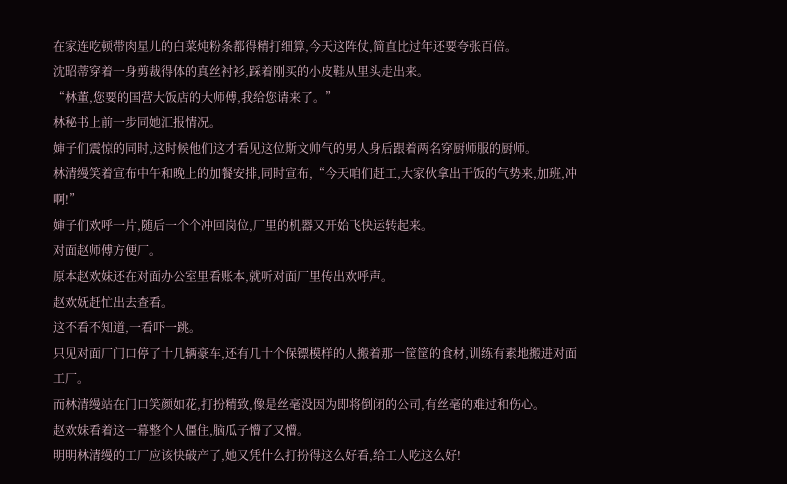在家连吃顿带肉星儿的白菜炖粉条都得精打细算,今天这阵仗,简直比过年还要夸张百倍。
沈昭蒂穿着一身剪裁得体的真丝衬衫,踩着刚买的小皮鞋从里头走出来。
“林董,您要的国营大饭店的大师傅,我给您请来了。”
林秘书上前一步同她汇报情况。
婶子们震惊的同时,这时候他们这才看见这位斯文帅气的男人身后跟着两名穿厨师服的厨师。
林清缦笑着宣布中午和晚上的加餐安排,同时宣布,“今天咱们赶工,大家伙拿出干饭的气势来,加班,冲啊!”
婶子们欢呼一片,随后一个个冲回岗位,厂里的机器又开始飞快运转起来。
对面赵师傅方便厂。
原本赵欢妹还在对面办公室里看账本,就听对面厂里传出欢呼声。
赵欢妩赶忙出去查看。
这不看不知道,一看吓一跳。
只见对面厂门口停了十几辆豪车,还有几十个保镖模样的人搬着那一筐筐的食材,训练有素地搬进对面工厂。
而林清缦站在门口笑颜如花,打扮精致,像是丝毫没因为即将倒闭的公司,有丝毫的难过和伤心。
赵欢妹看着这一幕整个人僵住,脑瓜子懵了又懵。
明明林清缦的工厂应该快破产了,她又凭什么打扮得这么好看,给工人吃这么好!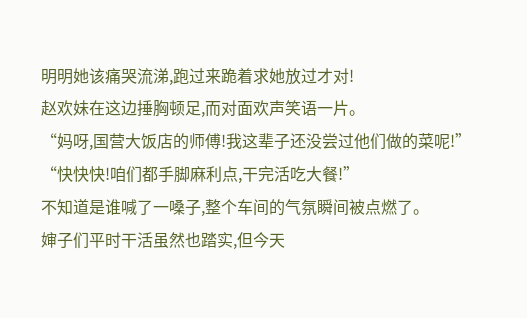明明她该痛哭流涕,跑过来跪着求她放过才对!
赵欢妹在这边捶胸顿足,而对面欢声笑语一片。
“妈呀,国营大饭店的师傅!我这辈子还没尝过他们做的菜呢!”
“快快快!咱们都手脚麻利点,干完活吃大餐!”
不知道是谁喊了一嗓子,整个车间的气氛瞬间被点燃了。
婶子们平时干活虽然也踏实,但今天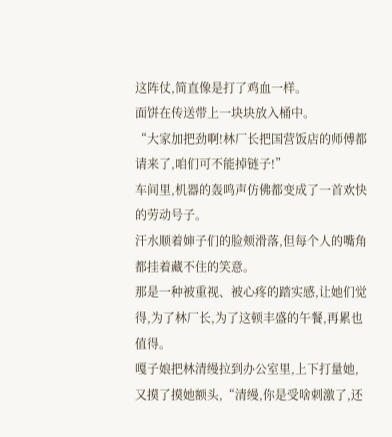这阵仗,简直像是打了鸡血一样。
面饼在传送带上一块块放入桶中。
“大家加把劲啊!林厂长把国营饭店的师傅都请来了,咱们可不能掉链子!”
车间里,机器的轰鸣声仿佛都变成了一首欢快的劳动号子。
汗水顺着婶子们的脸颊滑落,但每个人的嘴角都挂着藏不住的笑意。
那是一种被重视、被心疼的踏实感,让她们觉得,为了林厂长,为了这顿丰盛的午餐,再累也值得。
嘎子娘把林清缦拉到办公室里,上下打量她,又摸了摸她额头,“清缦,你是受啥刺激了,还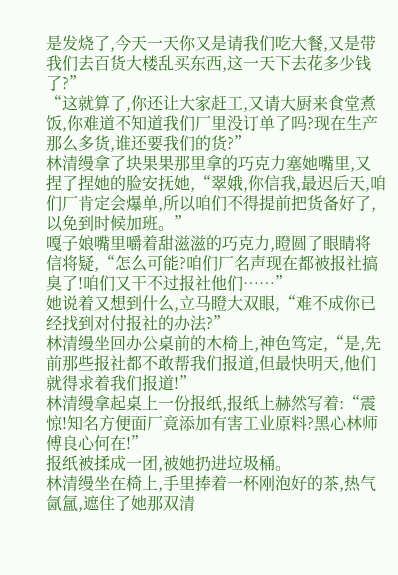是发烧了,今天一天你又是请我们吃大餐,又是带我们去百货大楼乱买东西,这一天下去花多少钱了?”
“这就算了,你还让大家赶工,又请大厨来食堂煮饭,你难道不知道我们厂里没订单了吗?现在生产那么多货,谁还要我们的货?”
林清缦拿了块果果那里拿的巧克力塞她嘴里,又捏了捏她的脸安抚她,“翠娥,你信我,最迟后天,咱们厂肯定会爆单,所以咱们不得提前把货备好了,以免到时候加班。”
嘎子娘嘴里嚼着甜滋滋的巧克力,瞪圆了眼睛将信将疑,“怎么可能?咱们厂名声现在都被报社搞臭了!咱们又干不过报社他们……”
她说着又想到什么,立马瞪大双眼,“难不成你已经找到对付报社的办法?”
林清缦坐回办公桌前的木椅上,神色笃定,“是,先前那些报社都不敢帮我们报道,但最快明天,他们就得求着我们报道!”
林清缦拿起桌上一份报纸,报纸上赫然写着:“震惊!知名方便面厂竟添加有害工业原料?黑心林师傅良心何在!”
报纸被揉成一团,被她扔进垃圾桶。
林清缦坐在椅上,手里捧着一杯刚泡好的茶,热气氤氲,遮住了她那双清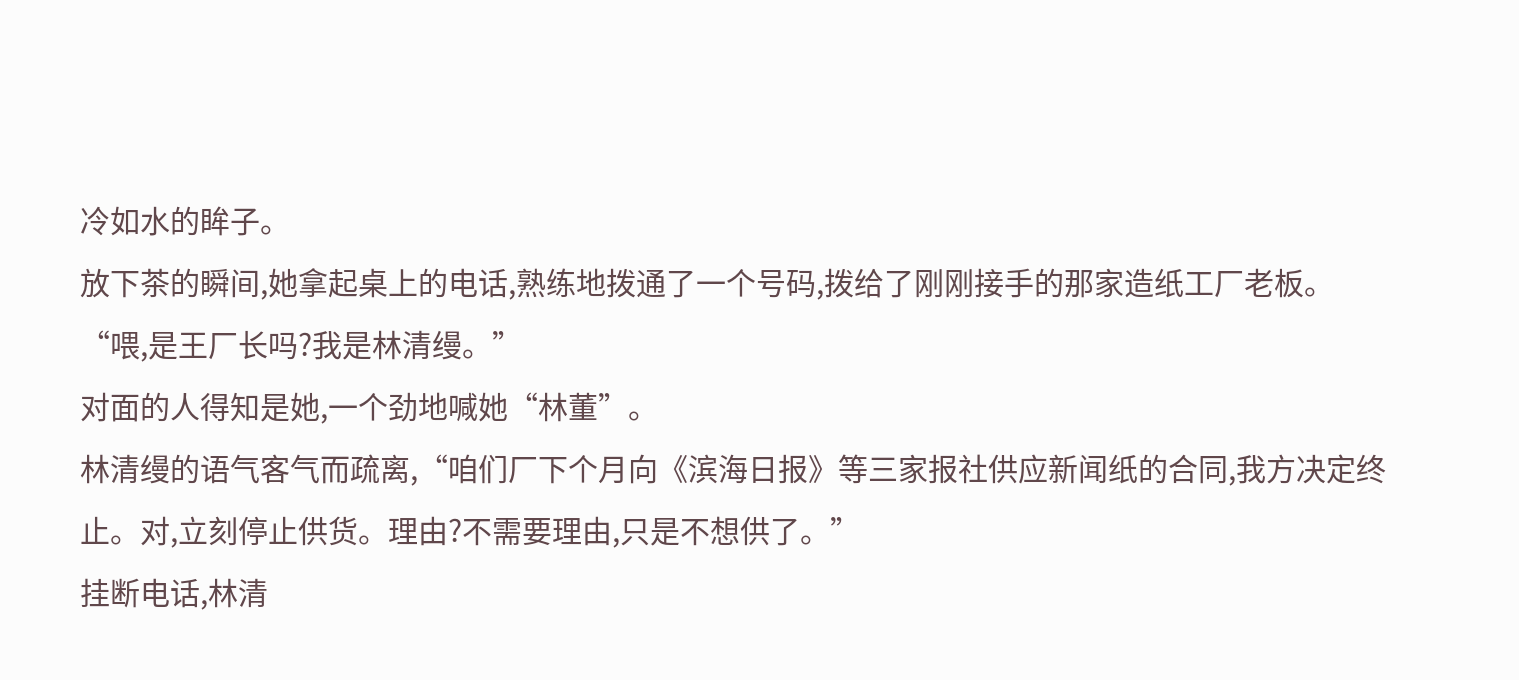冷如水的眸子。
放下茶的瞬间,她拿起桌上的电话,熟练地拨通了一个号码,拨给了刚刚接手的那家造纸工厂老板。
“喂,是王厂长吗?我是林清缦。”
对面的人得知是她,一个劲地喊她“林董”。
林清缦的语气客气而疏离,“咱们厂下个月向《滨海日报》等三家报社供应新闻纸的合同,我方决定终止。对,立刻停止供货。理由?不需要理由,只是不想供了。”
挂断电话,林清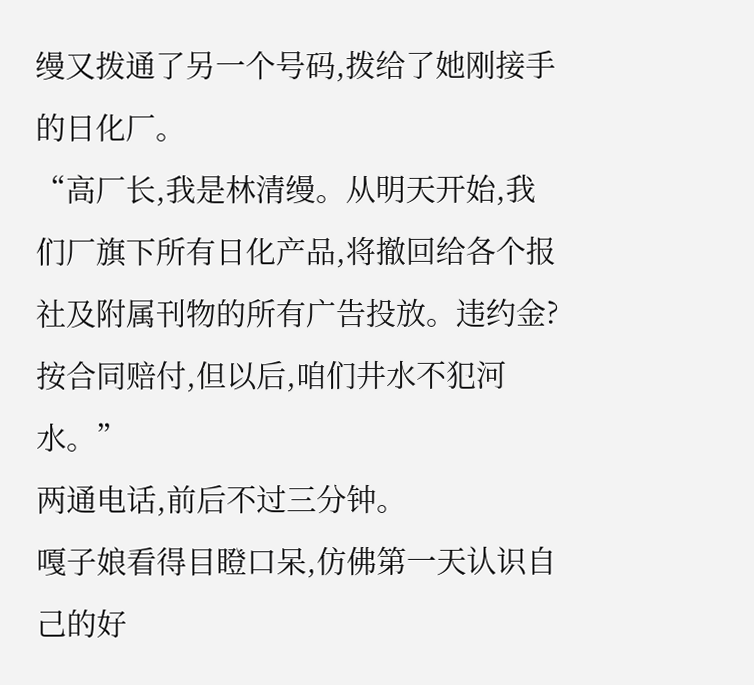缦又拨通了另一个号码,拨给了她刚接手的日化厂。
“高厂长,我是林清缦。从明天开始,我们厂旗下所有日化产品,将撤回给各个报社及附属刊物的所有广告投放。违约金?按合同赔付,但以后,咱们井水不犯河水。”
两通电话,前后不过三分钟。
嘎子娘看得目瞪口呆,仿佛第一天认识自己的好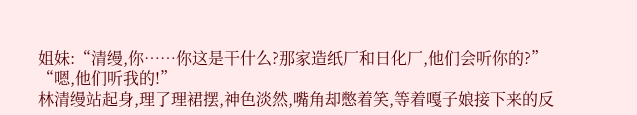姐妹:“清缦,你……你这是干什么?那家造纸厂和日化厂,他们会听你的?”
“嗯,他们听我的!”
林清缦站起身,理了理裙摆,神色淡然,嘴角却憋着笑,等着嘎子娘接下来的反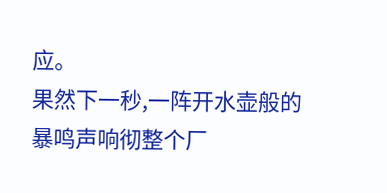应。
果然下一秒,一阵开水壶般的暴鸣声响彻整个厂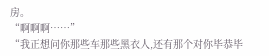房。
“啊啊啊……”
“我正想问你那些车那些黑衣人,还有那个对你毕恭毕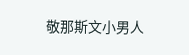敬那斯文小男人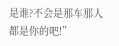是谁?不会是那车那人都是你的吧!”